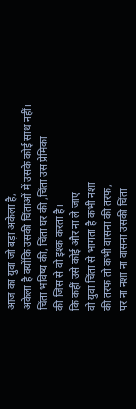आज का युवा जो बड़ा अकेला है,
अकेला है क्योंकि उसकी चिंताओं में उसके कोई साथ नहीं।
चिंता भविष्य की, चिंता घर की ,चिंता उस प्रेमिका
की जिस से वो इश्क करता है।
कि कहीं उसे कोई और ना ले जाए
वो युवा चिंता से भागता है कभी नशा
की तरफ तो कभी वासना की तरफ,
पर ना नशा ना वासना उसकी चिंता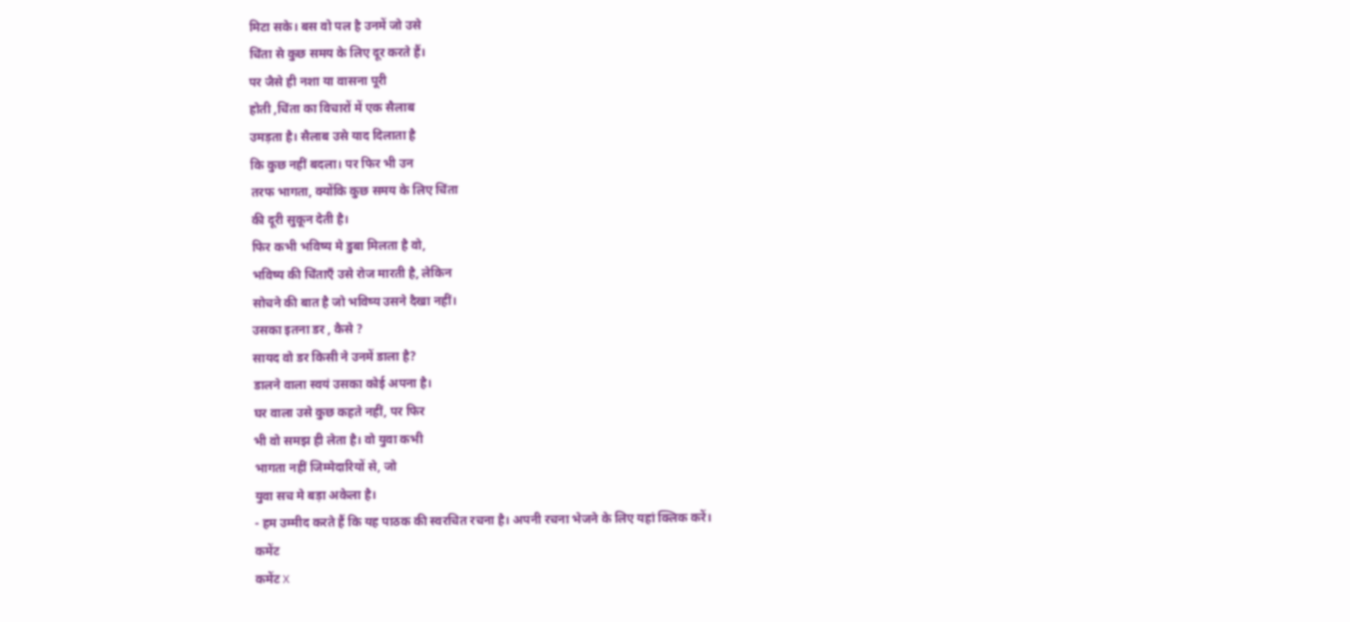मिटा सके। बस वो पल है उनमें जो उसे
चिंता से कुछ समय के लिए दूर करते हैं।
पर जैसे ही नशा या वासना पूरी
होती ,चिंता का विचारों में एक सैलाब
उमड़ता है। सैलाब उसे याद दिलाता है
कि कुछ नहीं बदला। पर फिर भी उन
तरफ भागता, क्योंकि कुछ समय के लिए चिंता
की दूरी सुकून देती है।
फिर कभी भविष्य मे डुबा मिलता है वो,
भविष्य की चिंताएँ उसे रोज मारती है, लेकिन
सोचने की बात है जो भविष्य उसने दैखा नहीं।
उसका इतना डर , कैसे ?
सायद वो डर किसी ने उनमें डाला है?
डालने वाला स्वयं उसका कोई अपना है।
घर वाला उसे कुछ कहते नहीं, पर फिर
भी वो समझ ही लेता है। वो युवा कभी
भागता नहीं जिम्मेदारियों से, जो
युवा सच मे बड़ा अकेला है।
- हम उम्मीद करते हैं कि यह पाठक की स्वरचित रचना है। अपनी रचना भेजने के लिए यहां क्लिक करें।
कमेंट
कमेंट X